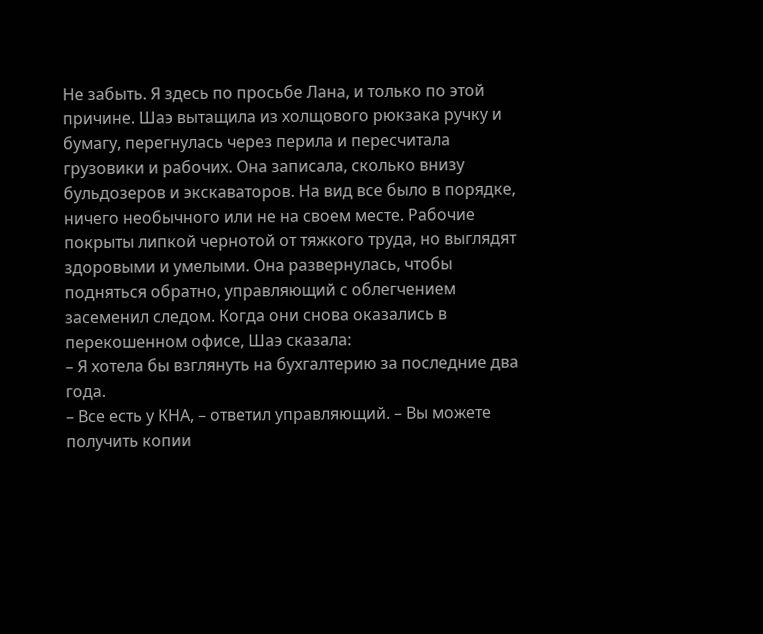Не забыть. Я здесь по просьбе Лана, и только по этой причине. Шаэ вытащила из холщового рюкзака ручку и бумагу, перегнулась через перила и пересчитала грузовики и рабочих. Она записала, сколько внизу бульдозеров и экскаваторов. На вид все было в порядке, ничего необычного или не на своем месте. Рабочие покрыты липкой чернотой от тяжкого труда, но выглядят здоровыми и умелыми. Она развернулась, чтобы подняться обратно, управляющий с облегчением засеменил следом. Когда они снова оказались в перекошенном офисе, Шаэ сказала:
– Я хотела бы взглянуть на бухгалтерию за последние два года.
– Все есть у КНА, – ответил управляющий. – Вы можете получить копии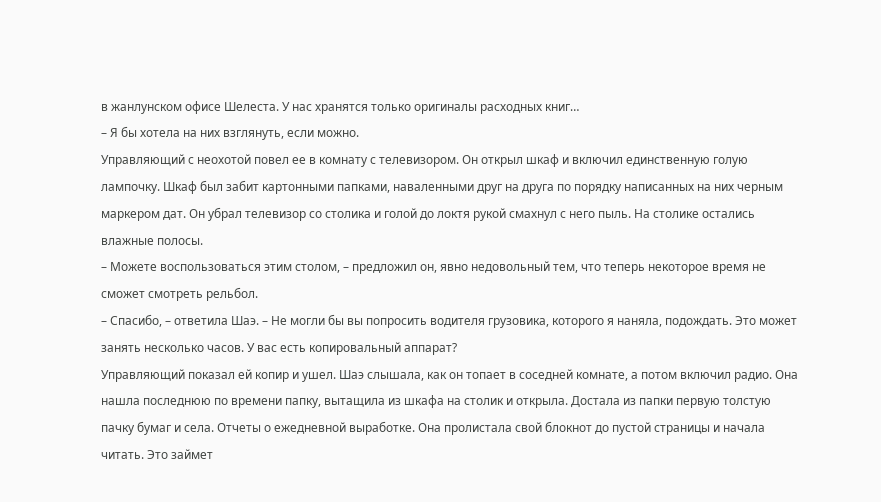в жанлунском офисе Шелеста. У нас хранятся только оригиналы расходных книг…
– Я бы хотела на них взглянуть, если можно.
Управляющий с неохотой повел ее в комнату с телевизором. Он открыл шкаф и включил единственную голую лампочку. Шкаф был забит картонными папками, наваленными друг на друга по порядку написанных на них черным маркером дат. Он убрал телевизор со столика и голой до локтя рукой смахнул с него пыль. На столике остались влажные полосы.
– Можете воспользоваться этим столом, – предложил он, явно недовольный тем, что теперь некоторое время не сможет смотреть рельбол.
– Спасибо, – ответила Шаэ. – Не могли бы вы попросить водителя грузовика, которого я наняла, подождать. Это может занять несколько часов. У вас есть копировальный аппарат?
Управляющий показал ей копир и ушел. Шаэ слышала, как он топает в соседней комнате, а потом включил радио. Она нашла последнюю по времени папку, вытащила из шкафа на столик и открыла. Достала из папки первую толстую пачку бумаг и села. Отчеты о ежедневной выработке. Она пролистала свой блокнот до пустой страницы и начала читать. Это займет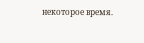некоторое время.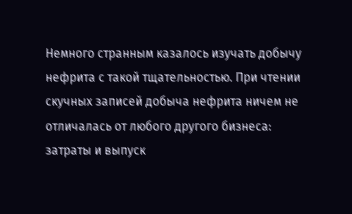Немного странным казалось изучать добычу нефрита с такой тщательностью. При чтении скучных записей добыча нефрита ничем не отличалась от любого другого бизнеса: затраты и выпуск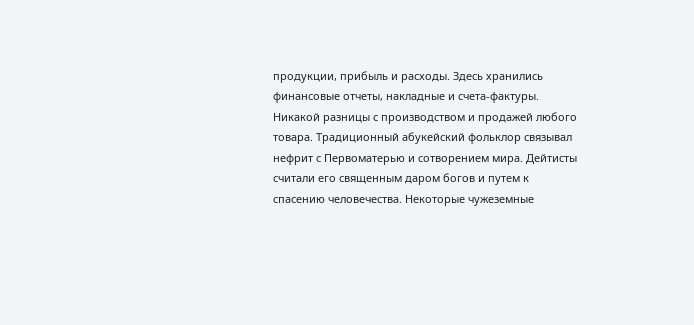продукции, прибыль и расходы. Здесь хранились финансовые отчеты, накладные и счета-фактуры. Никакой разницы с производством и продажей любого товара. Традиционный абукейский фольклор связывал нефрит с Первоматерью и сотворением мира. Дейтисты считали его священным даром богов и путем к спасению человечества. Некоторые чужеземные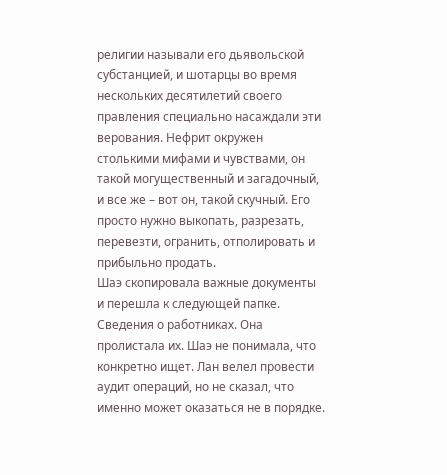религии называли его дьявольской субстанцией, и шотарцы во время нескольких десятилетий своего правления специально насаждали эти верования. Нефрит окружен столькими мифами и чувствами, он такой могущественный и загадочный, и все же – вот он, такой скучный. Его просто нужно выкопать, разрезать, перевезти, огранить, отполировать и прибыльно продать.
Шаэ скопировала важные документы и перешла к следующей папке. Сведения о работниках. Она пролистала их. Шаэ не понимала, что конкретно ищет. Лан велел провести аудит операций, но не сказал, что именно может оказаться не в порядке.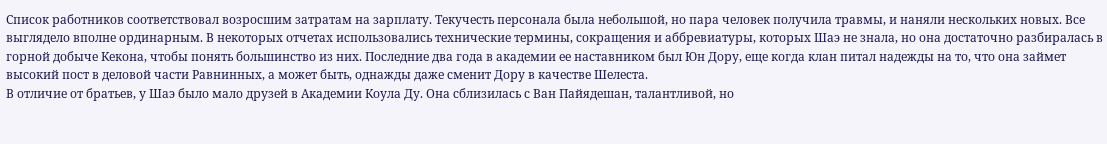Список работников соответствовал возросшим затратам на зарплату. Текучесть персонала была небольшой, но пара человек получила травмы, и наняли нескольких новых. Все выглядело вполне ординарным. В некоторых отчетах использовались технические термины, сокращения и аббревиатуры, которых Шаэ не знала, но она достаточно разбиралась в горной добыче Кекона, чтобы понять большинство из них. Последние два года в академии ее наставником был Юн Дору, еще когда клан питал надежды на то, что она займет высокий пост в деловой части Равнинных, а может быть, однажды даже сменит Дору в качестве Шелеста.
В отличие от братьев, у Шаэ было мало друзей в Академии Коула Ду. Она сблизилась с Ван Пайядешан, талантливой, но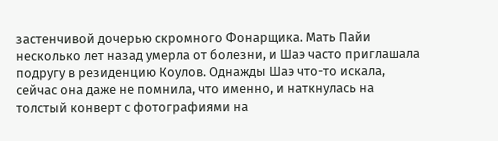застенчивой дочерью скромного Фонарщика. Мать Пайи несколько лет назад умерла от болезни, и Шаэ часто приглашала подругу в резиденцию Коулов. Однажды Шаэ что-то искала, сейчас она даже не помнила, что именно, и наткнулась на толстый конверт с фотографиями на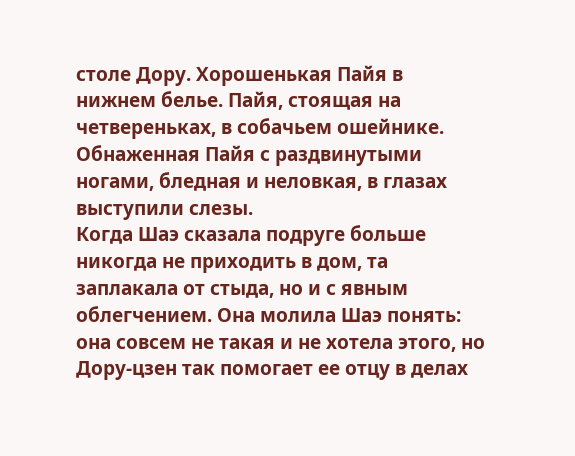столе Дору. Хорошенькая Пайя в нижнем белье. Пайя, стоящая на четвереньках, в собачьем ошейнике. Обнаженная Пайя с раздвинутыми ногами, бледная и неловкая, в глазах выступили слезы.
Когда Шаэ сказала подруге больше никогда не приходить в дом, та заплакала от стыда, но и с явным облегчением. Она молила Шаэ понять: она совсем не такая и не хотела этого, но Дору-цзен так помогает ее отцу в делах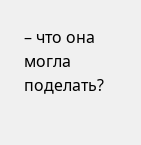– что она могла поделать?